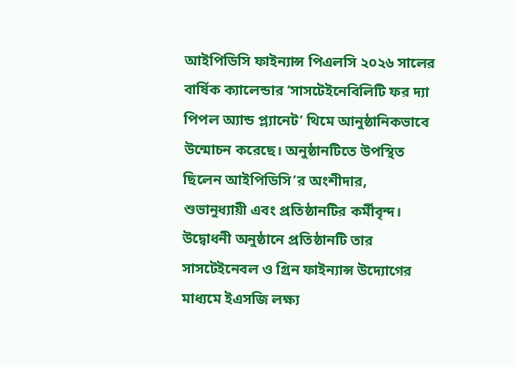আইপিডিসি ফাইন্যান্স পিএলসি ২০২৬ সালের বার্ষিক ক্যালেন্ডার ‘সাসটেইনেবিলিটি ফর দ্যা পিপল অ্যান্ড প্ল্যানেট’ থিমে আনুষ্ঠানিকভাবে উন্মোচন করেছে। অনুষ্ঠানটিতে উপস্থিত ছিলেন আইপিডিসি’র অংশীদার, শুভানুধ্যায়ী এবং প্রতিষ্ঠানটির কর্মীবৃন্দ।
উদ্বোধনী অনুষ্ঠানে প্রতিষ্ঠানটি তার সাসটেইনেবল ও গ্রিন ফাইন্যান্স উদ্যোগের মাধ্যমে ইএসজি লক্ষ্য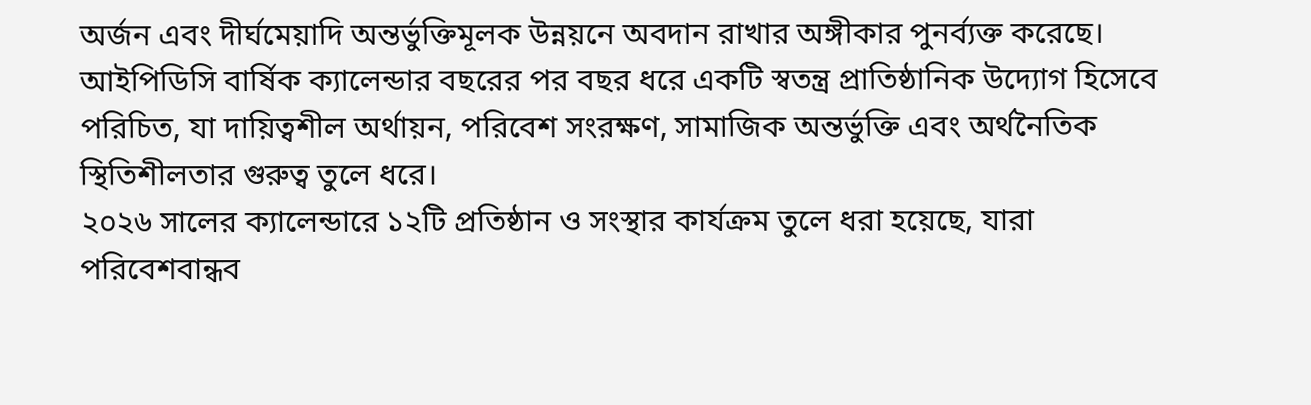অর্জন এবং দীর্ঘমেয়াদি অন্তর্ভুক্তিমূলক উন্নয়নে অবদান রাখার অঙ্গীকার পুনর্ব্যক্ত করেছে। আইপিডিসি বার্ষিক ক্যালেন্ডার বছরের পর বছর ধরে একটি স্বতন্ত্র প্রাতিষ্ঠানিক উদ্যোগ হিসেবে পরিচিত, যা দায়িত্বশীল অর্থায়ন, পরিবেশ সংরক্ষণ, সামাজিক অন্তর্ভুক্তি এবং অর্থনৈতিক স্থিতিশীলতার গুরুত্ব তুলে ধরে।
২০২৬ সালের ক্যালেন্ডারে ১২টি প্রতিষ্ঠান ও সংস্থার কার্যক্রম তুলে ধরা হয়েছে, যারা পরিবেশবান্ধব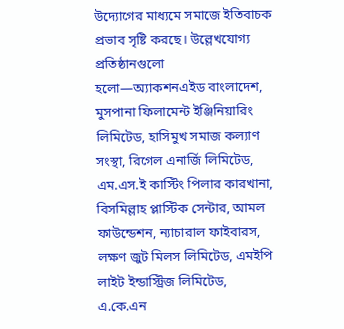উদ্যোগের মাধ্যমে সমাজে ইতিবাচক প্রভাব সৃষ্টি করছে। উল্লেখযোগ্য প্রতিষ্ঠানগুলো হলো—অ্যাকশনএইড বাংলাদেশ, মুসপানা ফিলামেন্ট ইঞ্জিনিয়ারিং লিমিটেড, হাসিমুখ সমাজ কল্যাণ সংস্থা, রিগেল এনার্জি লিমিটেড, এম.এস.ই কাস্টিং পিলার কারখানা, বিসমিল্লাহ প্লাস্টিক সেন্টার, আমল ফাউন্ডেশন, ন্যাচারাল ফাইবারস, লক্ষণ জুট মিলস লিমিটেড, এমইপি লাইট ইন্ডাস্ট্রিজ লিমিটেড, এ.কে.এন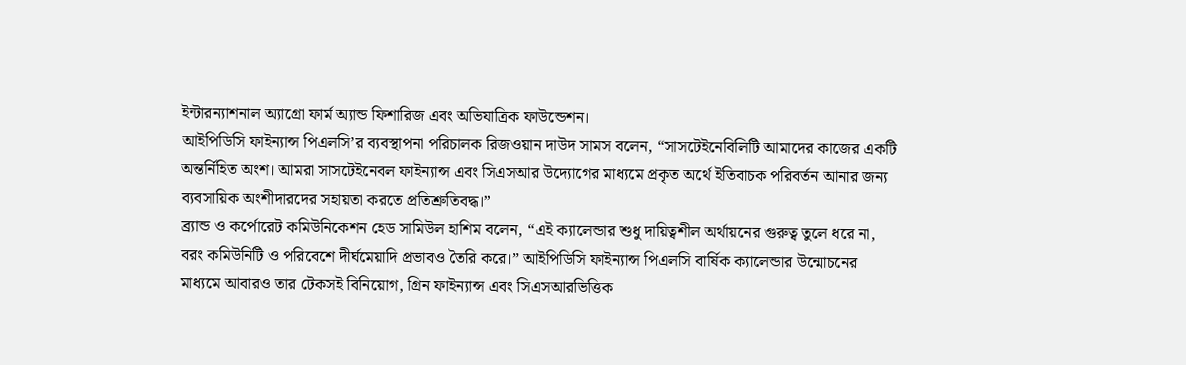ইন্টারন্যাশনাল অ্যাগ্রো ফার্ম অ্যান্ড ফিশারিজ এবং অভিযাত্রিক ফাউন্ডেশন।
আইপিডিসি ফাইন্যান্স পিএলসি’র ব্যবস্থাপনা পরিচালক রিজওয়ান দাউদ সামস বলেন, “সাসটেইনেবিলিটি আমাদের কাজের একটি অন্তর্নিহিত অংশ। আমরা সাসটেইনেবল ফাইন্যান্স এবং সিএসআর উদ্যোগের মাধ্যমে প্রকৃত অর্থে ইতিবাচক পরিবর্তন আনার জন্য ব্যবসায়িক অংশীদারদের সহায়তা করতে প্রতিশ্রুতিবদ্ধ।”
ব্র্যান্ড ও কর্পোরেট কমিউনিকেশন হেড সামিউল হাশিম বলেন, “এই ক্যালেন্ডার শুধু দায়িত্বশীল অর্থায়নের গুরুত্ব তুলে ধরে না, বরং কমিউনিটি ও পরিবেশে দীর্ঘমেয়াদি প্রভাবও তৈরি করে।” আইপিডিসি ফাইন্যান্স পিএলসি বার্ষিক ক্যালেন্ডার উন্মোচনের মাধ্যমে আবারও তার টেকসই বিনিয়োগ, গ্রিন ফাইন্যান্স এবং সিএসআরভিত্তিক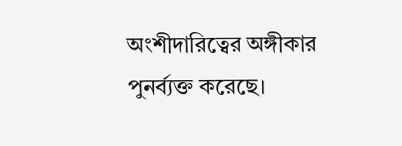অংশীদারিত্বের অঙ্গীকার পুনর্ব্যক্ত করেছে।